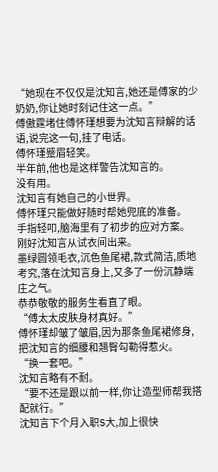“她现在不仅仅是沈知言,她还是傅家的少奶奶,你让她时刻记住这一点。”
傅傲霆堵住傅怀瑾想要为沈知言辩解的话语,说完这一句,挂了电话。
傅怀瑾蹙眉轻笑。
半年前,他也是这样警告沈知言的。
没有用。
沈知言有她自己的小世界。
傅怀瑾只能做好随时帮她兜底的准备。
手指轻叩,脑海里有了初步的应对方案。
刚好沈知言从试衣间出来。
墨绿圆领毛衣,沉色鱼尾裙,款式简洁,质地考究,落在沈知言身上,又多了一份沉静端庄之气。
恭恭敬敬的服务生看直了眼。
“傅太太皮肤身材真好。”
傅怀瑾却皱了皱眉,因为那条鱼尾裙修身,把沈知言的细腰和翘臀勾勒得惹火。
“换一套吧。”
沈知言略有不耐。
“要不还是跟以前一样,你让造型师帮我搭配就行。”
沈知言下个月入职S大,加上很快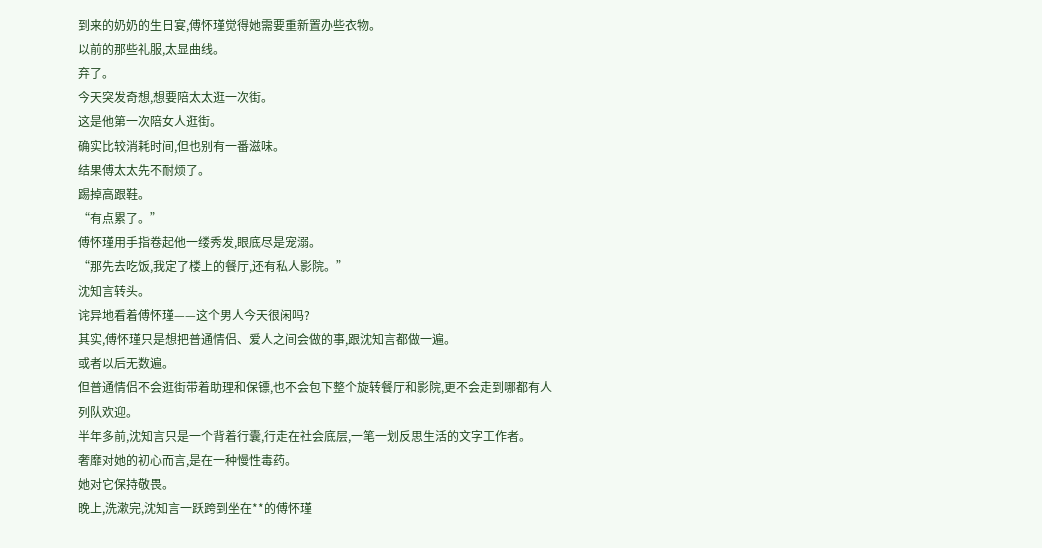到来的奶奶的生日宴,傅怀瑾觉得她需要重新置办些衣物。
以前的那些礼服,太显曲线。
弃了。
今天突发奇想,想要陪太太逛一次街。
这是他第一次陪女人逛街。
确实比较消耗时间,但也别有一番滋味。
结果傅太太先不耐烦了。
踢掉高跟鞋。
“有点累了。”
傅怀瑾用手指卷起他一缕秀发,眼底尽是宠溺。
“那先去吃饭,我定了楼上的餐厅,还有私人影院。”
沈知言转头。
诧异地看着傅怀瑾——这个男人今天很闲吗?
其实,傅怀瑾只是想把普通情侣、爱人之间会做的事,跟沈知言都做一遍。
或者以后无数遍。
但普通情侣不会逛街带着助理和保镖,也不会包下整个旋转餐厅和影院,更不会走到哪都有人列队欢迎。
半年多前,沈知言只是一个背着行囊,行走在社会底层,一笔一划反思生活的文字工作者。
奢靡对她的初心而言,是在一种慢性毒药。
她对它保持敬畏。
晚上,洗漱完,沈知言一跃跨到坐在**的傅怀瑾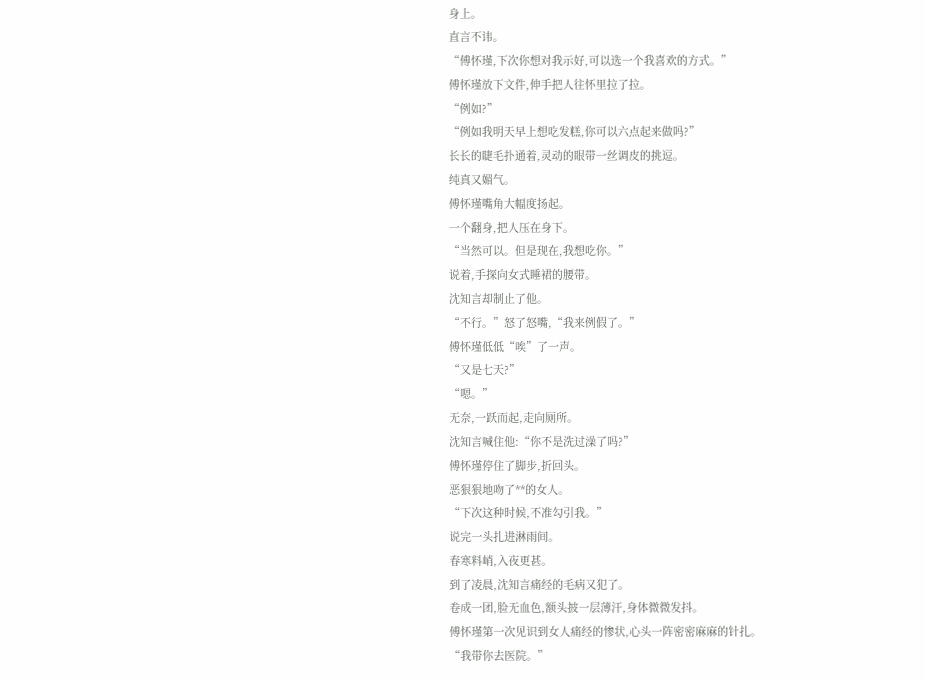身上。
直言不讳。
“傅怀瑾,下次你想对我示好,可以选一个我喜欢的方式。”
傅怀瑾放下文件,伸手把人往怀里拉了拉。
“例如?”
“例如我明天早上想吃发糕,你可以六点起来做吗?”
长长的睫毛扑通着,灵动的眼带一丝调皮的挑逗。
纯真又媚气。
傅怀瑾嘴角大幅度扬起。
一个翻身,把人压在身下。
“当然可以。但是现在,我想吃你。”
说着,手探向女式睡裙的腰带。
沈知言却制止了他。
“不行。”怒了怒嘴,“我来例假了。”
傅怀瑾低低“唉”了一声。
“又是七天?”
“嗯。”
无奈,一跃而起,走向厕所。
沈知言喊住他:“你不是洗过澡了吗?”
傅怀瑾停住了脚步,折回头。
恶狠狠地吻了**的女人。
“下次这种时候,不准勾引我。”
说完一头扎进淋雨间。
春寒料峭,入夜更甚。
到了凌晨,沈知言痛经的毛病又犯了。
卷成一团,脸无血色,额头披一层薄汗,身体微微发抖。
傅怀瑾第一次见识到女人痛经的惨状,心头一阵密密麻麻的针扎。
“我带你去医院。”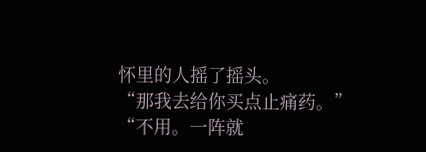怀里的人摇了摇头。
“那我去给你买点止痛药。”
“不用。一阵就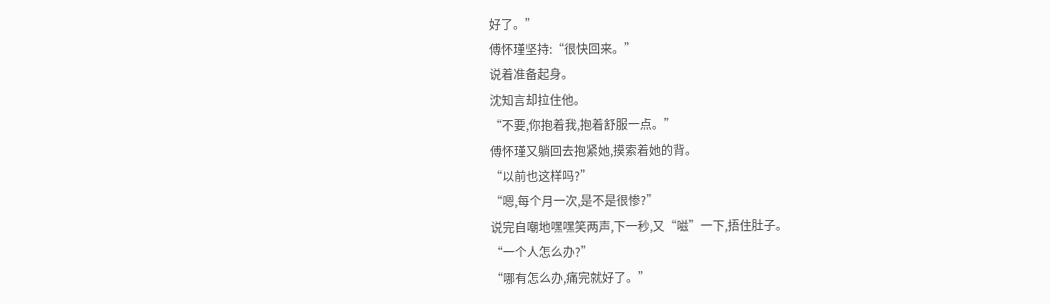好了。”
傅怀瑾坚持:“很快回来。”
说着准备起身。
沈知言却拉住他。
“不要,你抱着我,抱着舒服一点。”
傅怀瑾又躺回去抱紧她,摸索着她的背。
“以前也这样吗?”
“嗯,每个月一次,是不是很惨?”
说完自嘲地嘿嘿笑两声,下一秒,又“嗞”一下,捂住肚子。
“一个人怎么办?”
“哪有怎么办,痛完就好了。”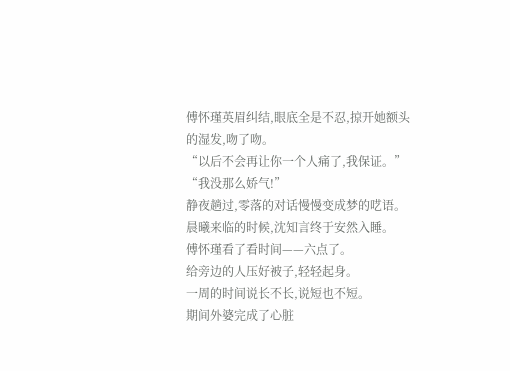傅怀瑾英眉纠结,眼底全是不忍,掠开她额头的湿发,吻了吻。
“以后不会再让你一个人痛了,我保证。”
“我没那么娇气!”
静夜趟过,零落的对话慢慢变成梦的呓语。晨曦来临的时候,沈知言终于安然入睡。
傅怀瑾看了看时间——六点了。
给旁边的人压好被子,轻轻起身。
一周的时间说长不长,说短也不短。
期间外婆完成了心脏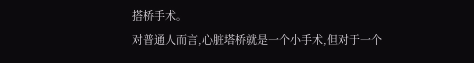搭桥手术。
对普通人而言,心脏塔桥就是一个小手术,但对于一个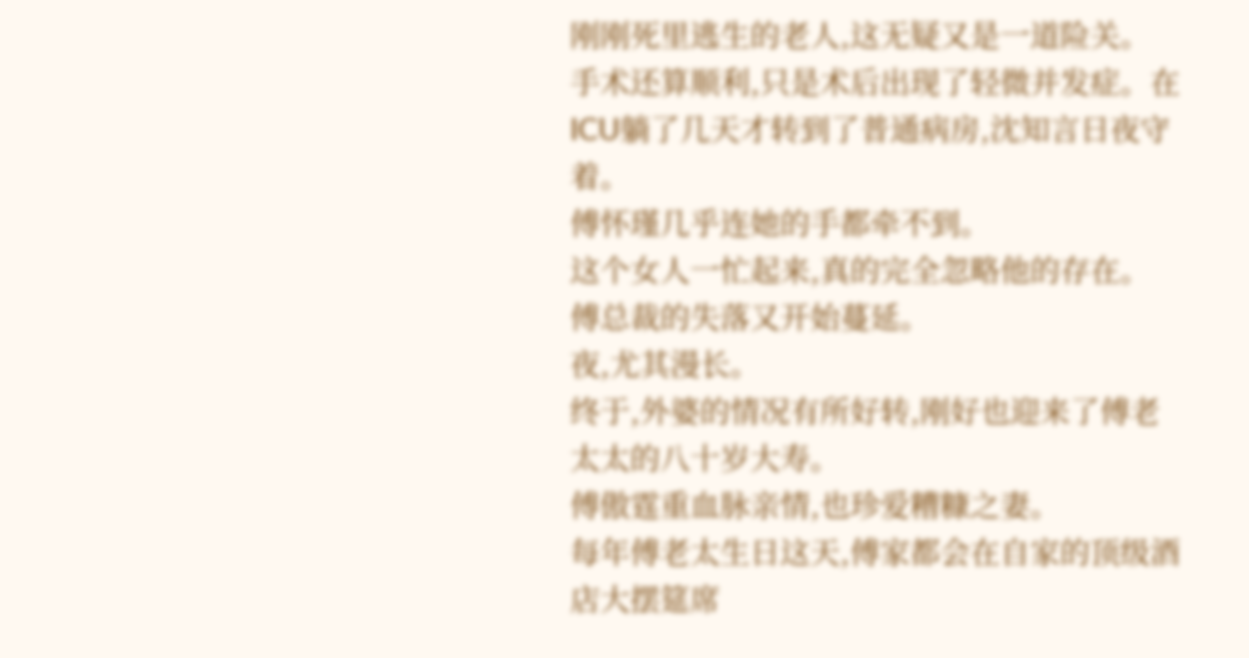刚刚死里逃生的老人,这无疑又是一道险关。
手术还算顺利,只是术后出现了轻微并发症。在ICU躺了几天才转到了普通病房,沈知言日夜守着。
傅怀瑾几乎连她的手都牵不到。
这个女人一忙起来,真的完全忽略他的存在。
傅总裁的失落又开始蔓延。
夜,尤其漫长。
终于,外婆的情况有所好转,刚好也迎来了傅老太太的八十岁大寿。
傅傲霆重血脉亲情,也珍爱糟糠之妻。
每年傅老太生日这天,傅家都会在自家的顶级酒店大摆筵席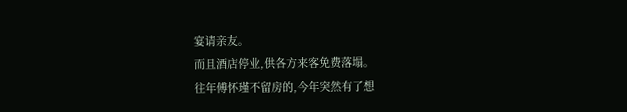宴请亲友。
而且酒店停业,供各方来客免费落塌。
往年傅怀瑾不留房的,今年突然有了想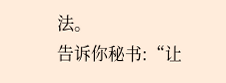法。
告诉你秘书:“让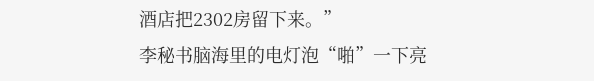酒店把2302房留下来。”
李秘书脑海里的电灯泡“啪”一下亮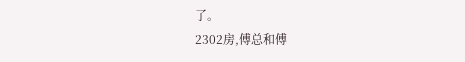了。
2302房,傅总和傅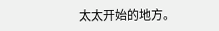太太开始的地方。